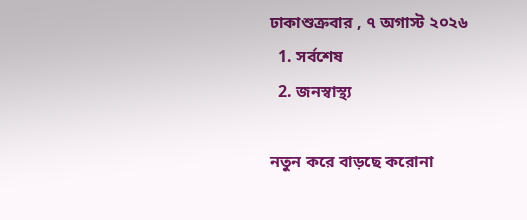ঢাকাশুক্রবার , ৭ অগাস্ট ২০২৬
  1. সর্বশেষ
  2. জনস্বাস্থ্য

নতুন করে বাড়ছে করোনা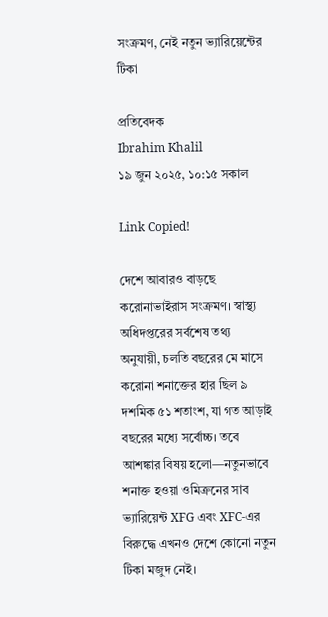সংক্রমণ, নেই নতুন ভ্যারিয়েন্টের টিকা

প্রতিবেদক
Ibrahim Khalil
১৯ জুন ২০২৫, ১০:১৫ সকাল

Link Copied!

দেশে আবারও বাড়ছে করোনাভাইরাস সংক্রমণ। স্বাস্থ্য অধিদপ্তরের সর্বশেষ তথ্য অনুযায়ী, চলতি বছরের মে মাসে করোনা শনাক্তের হার ছিল ৯ দশমিক ৫১ শতাংশ, যা গত আড়াই বছরের মধ্যে সর্বোচ্চ। তবে আশঙ্কার বিষয় হলো—নতুনভাবে শনাক্ত হওয়া ওমিক্রনের সাব ভ্যারিয়েন্ট XFG এবং XFC-এর বিরুদ্ধে এখনও দেশে কোনো নতুন টিকা মজুদ নেই।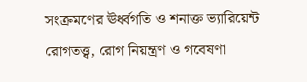সংক্রমণের ঊর্ধ্বগতি ও শনাক্ত ভ্যারিয়েন্ট
রোগতত্ত্ব, রোগ নিয়ন্ত্রণ ও গবেষণা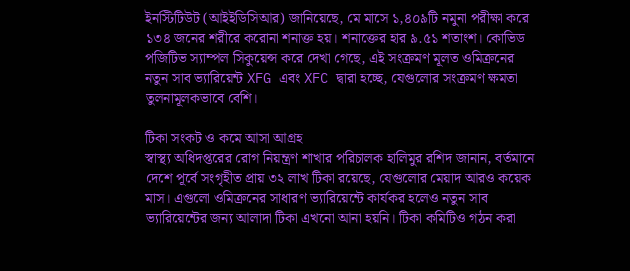ইনস্টিটিউট (আইইডিসিআর) জানিয়েছে, মে মাসে ১,৪০৯টি নমুনা পরীক্ষা করে ১৩৪ জনের শরীরে করোনা শনাক্ত হয়। শনাক্তের হার ৯.৫১ শতাংশ। কোভিড পজিটিভ স্যাম্পল সিকুয়েন্স করে দেখা গেছে, এই সংক্রমণ মূলত ওমিক্রনের নতুন সাব ভ্যারিয়েন্ট XFG এবং XFC দ্বারা হচ্ছে, যেগুলোর সংক্রমণ ক্ষমতা তুলনামূলকভাবে বেশি।

টিকা সংকট ও কমে আসা আগ্রহ
স্বাস্থ্য অধিদপ্তরের রোগ নিয়ন্ত্রণ শাখার পরিচালক হালিমুর রশিদ জানান, বর্তমানে দেশে পূর্বে সংগৃহীত প্রায় ৩২ লাখ টিকা রয়েছে, যেগুলোর মেয়াদ আরও কয়েক মাস। এগুলো ওমিক্রনের সাধারণ ভ্যারিয়েন্টে কার্যকর হলেও নতুন সাব ভ্যারিয়েন্টের জন্য আলাদা টিকা এখনো আনা হয়নি। টিকা কমিটিও গঠন করা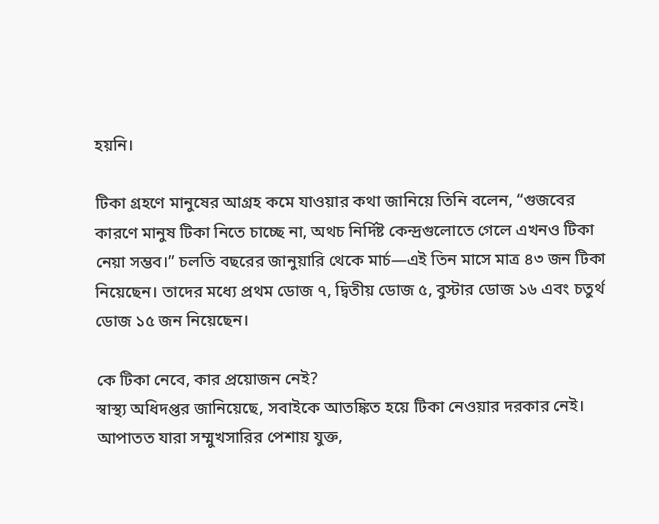হয়নি।

টিকা গ্রহণে মানুষের আগ্রহ কমে যাওয়ার কথা জানিয়ে তিনি বলেন, “গুজবের কারণে মানুষ টিকা নিতে চাচ্ছে না, অথচ নির্দিষ্ট কেন্দ্রগুলোতে গেলে এখনও টিকা নেয়া সম্ভব।” চলতি বছরের জানুয়ারি থেকে মার্চ—এই তিন মাসে মাত্র ৪৩ জন টিকা নিয়েছেন। তাদের মধ্যে প্রথম ডোজ ৭, দ্বিতীয় ডোজ ৫, বুস্টার ডোজ ১৬ এবং চতুর্থ ডোজ ১৫ জন নিয়েছেন।

কে টিকা নেবে, কার প্রয়োজন নেই?
স্বাস্থ্য অধিদপ্তর জানিয়েছে, সবাইকে আতঙ্কিত হয়ে টিকা নেওয়ার দরকার নেই। আপাতত যারা সম্মুখসারির পেশায় যুক্ত,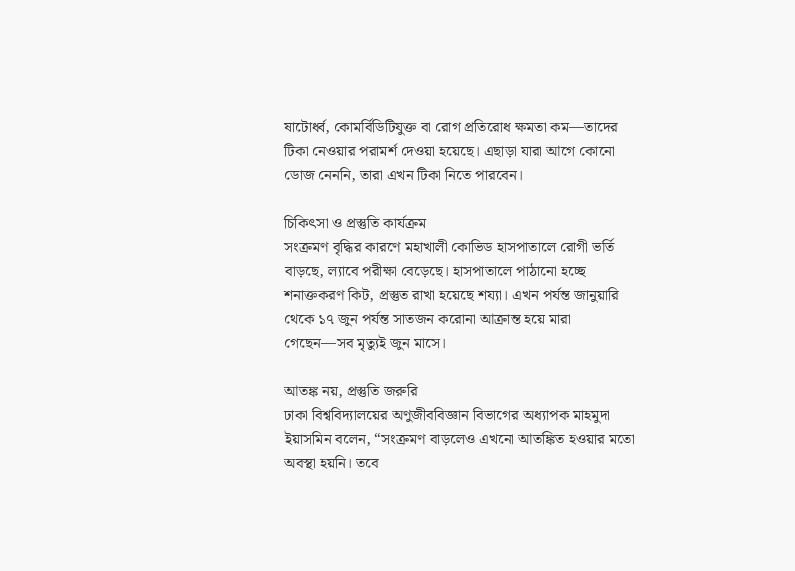ষাটোর্ধ্ব, কোমর্বিডিটিযুক্ত বা রোগ প্রতিরোধ ক্ষমতা কম—তাদের টিকা নেওয়ার পরামর্শ দেওয়া হয়েছে। এছাড়া যারা আগে কোনো ডোজ নেননি, তারা এখন টিকা নিতে পারবেন।

চিকিৎসা ও প্রস্তুতি কার্যক্রম
সংক্রমণ বৃদ্ধির কারণে মহাখালী কোভিড হাসপাতালে রোগী ভর্তি বাড়ছে, ল্যাবে পরীক্ষা বেড়েছে। হাসপাতালে পাঠানো হচ্ছে শনাক্তকরণ কিট, প্রস্তুত রাখা হয়েছে শয্যা। এখন পর্যন্ত জানুয়ারি থেকে ১৭ জুন পর্যন্ত সাতজন করোনা আক্রান্ত হয়ে মারা গেছেন—সব মৃত্যুই জুন মাসে।

আতঙ্ক নয়, প্রস্তুতি জরুরি
ঢাকা বিশ্ববিদ্যালয়ের অণুজীববিজ্ঞান বিভাগের অধ্যাপক মাহমুদা ইয়াসমিন বলেন, “সংক্রমণ বাড়লেও এখনো আতঙ্কিত হওয়ার মতো অবস্থা হয়নি। তবে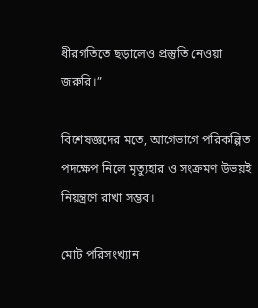ধীরগতিতে ছড়ালেও প্রস্তুতি নেওয়া জরুরি।”

বিশেষজ্ঞদের মতে, আগেভাগে পরিকল্পিত পদক্ষেপ নিলে মৃত্যুহার ও সংক্রমণ উভয়ই নিয়ন্ত্রণে রাখা সম্ভব।

মোট পরিসংখ্যান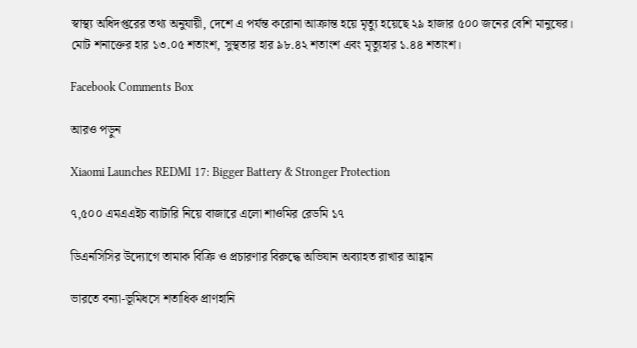স্বাস্থ্য অধিদপ্তরের তথ্য অনুযায়ী, দেশে এ পর্যন্ত করোনা আক্রান্ত হয়ে মৃত্যু হয়েছে ২৯ হাজার ৫০০ জনের বেশি মানুষের। মোট শনাক্তের হার ১৩.০৫ শতাংশ, সুস্থতার হার ৯৮.৪২ শতাংশ এবং মৃত্যুহার ১.৪৪ শতাংশ।

Facebook Comments Box

আরও পড়ুন

Xiaomi Launches REDMI 17: Bigger Battery & Stronger Protection

৭,৫০০ এমএএইচ ব্যাটারি নিয়ে বাজারে এলো শাওমির রেডমি ১৭

ডিএনসিসির উদ্যোগে তামাক বিক্রি ও প্রচারণার বিরুদ্ধে অভিযান অব্যাহত রাখার আহ্বান

ভারতে বন্যা-ভূমিধসে শতাধিক প্রাণহানি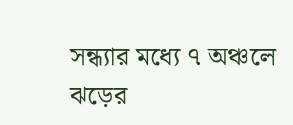সন্ধ্যার মধ্যে ৭ অঞ্চলে ঝড়ের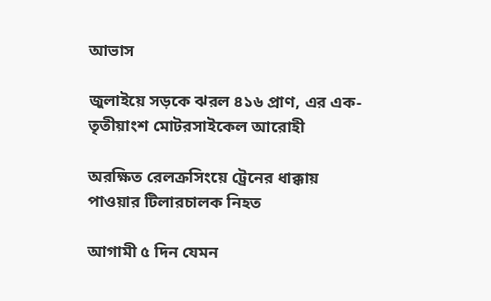আভাস

জুলাইয়ে সড়কে ঝরল ৪১৬ প্রাণ, এর এক-তৃতীয়াংশ মোটরসাইকেল আরোহী

অরক্ষিত রেলক্রসিংয়ে ট্রেনের ধাক্কায় পাওয়ার টিলারচালক নিহত

আগামী ৫ দিন যেমন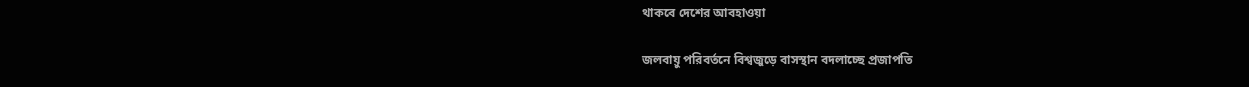থাকবে দেশের আবহাওয়া

জলবায়ু পরিবর্তনে বিশ্বজুড়ে বাসস্থান বদলাচ্ছে প্রজাপতি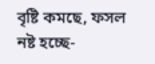বৃষ্টি কমছে, ফসল নষ্ট হচ্ছে-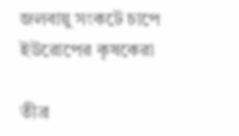জলবায়ু সংকটে চাপে ইউরোপের কৃষকেরা

তীব্র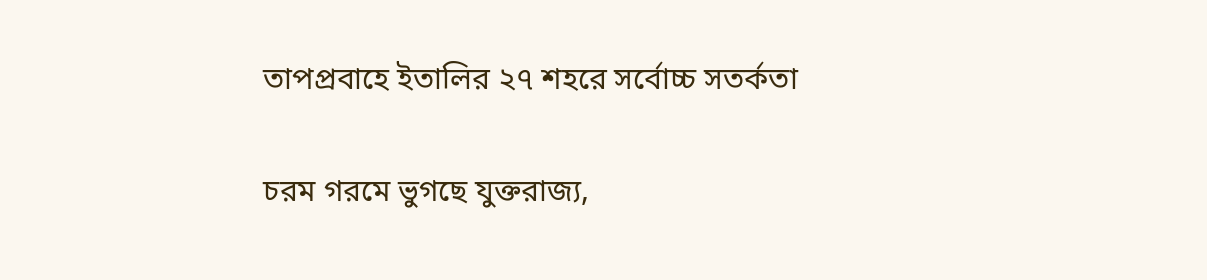তাপপ্রবাহে ইতালির ২৭ শহরে সর্বোচ্চ সতর্কতা

চরম গরমে ভুগছে যুক্তরাজ্য,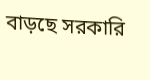বাড়ছে সরকারি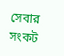সেবার সংকট